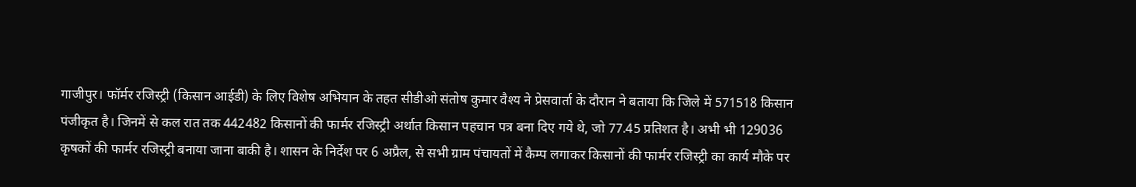गाजीपुर। फॉर्मर रजिस्ट्री (किसान आईडी) के लिए विशेष अभियान के तहत सीडीओ संतोष कुमार वैश्य ने प्रेसवार्ता के दौरान ने बताया कि जिले में 571518 किसान पंजीकृत है। जिनमें से कल रात तक 442482 किसानों की फार्मर रजिस्ट्री अर्थात किसान पहचान पत्र बना दिए गये थे, जो 77.45 प्रतिशत है। अभी भी 129036 कृषकों की फार्मर रजिस्ट्री बनाया जाना बाकी है। शासन के निर्देश पर 6 अप्रैल, से सभी ग्राम पंचायतों में कैम्प लगाकर किसानों की फार्मर रजिस्ट्री का कार्य मौके पर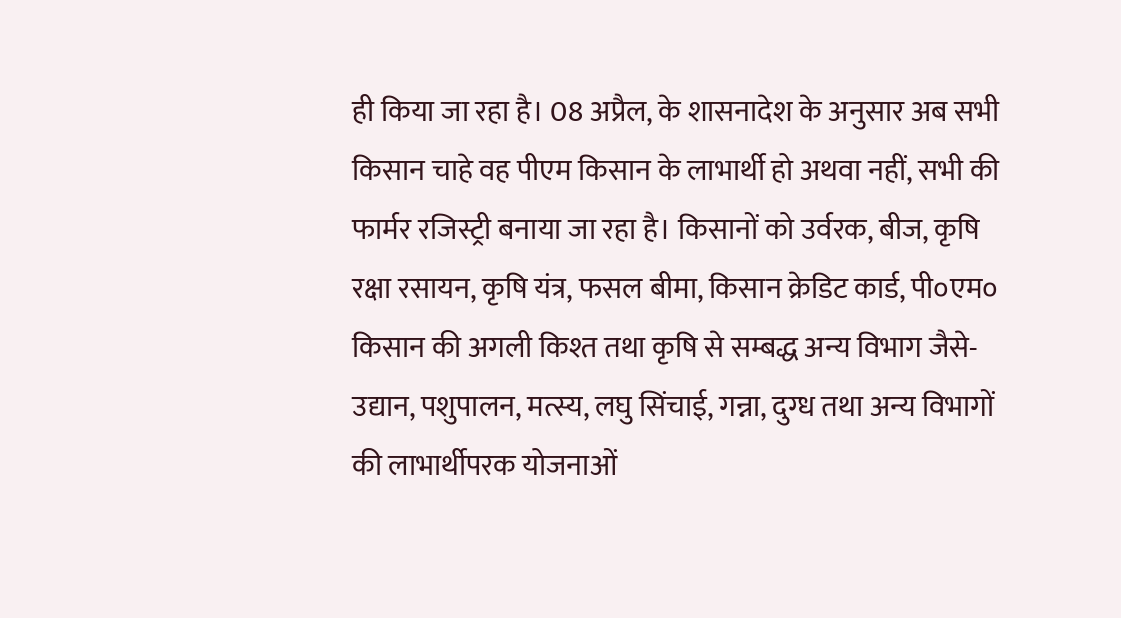ही किया जा रहा है। 08 अप्रैल, के शासनादेश के अनुसार अब सभी किसान चाहे वह पीएम किसान के लाभार्थी हो अथवा नहीं, सभी की फार्मर रजिस्ट्री बनाया जा रहा है। किसानों को उर्वरक, बीज, कृषि रक्षा रसायन, कृषि यंत्र, फसल बीमा, किसान क्रेडिट कार्ड, पी०एम० किसान की अगली किश्त तथा कृषि से सम्बद्ध अन्य विभाग जैसे- उद्यान, पशुपालन, मत्स्य, लघु सिंचाई, गन्ना, दुग्ध तथा अन्य विभागों की लाभार्थीपरक योजनाओं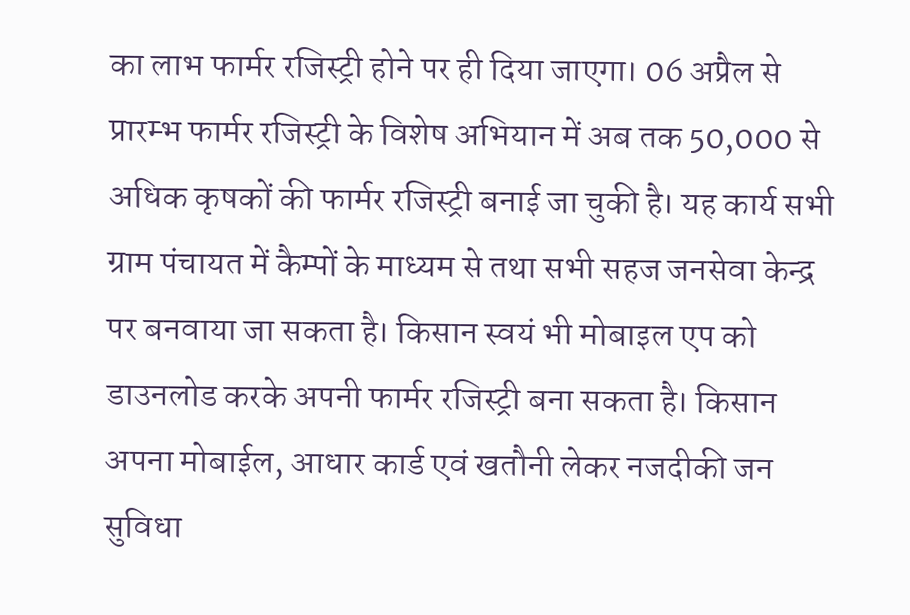का लाभ फार्मर रजिस्ट्री होने पर ही दिया जाएगा। 06 अप्रैल से प्रारम्भ फार्मर रजिस्ट्री के विशेष अभियान में अब तक 50,000 से अधिक कृषकों की फार्मर रजिस्ट्री बनाई जा चुकी है। यह कार्य सभी ग्राम पंचायत में कैम्पों के माध्यम से तथा सभी सहज जनसेवा केन्द्र पर बनवाया जा सकता है। किसान स्वयं भी मोबाइल एप को डाउनलोड करके अपनी फार्मर रजिस्ट्री बना सकता है। किसान अपना मोबाईल, आधार कार्ड एवं खतौनी लेकर नजदीकी जन सुविधा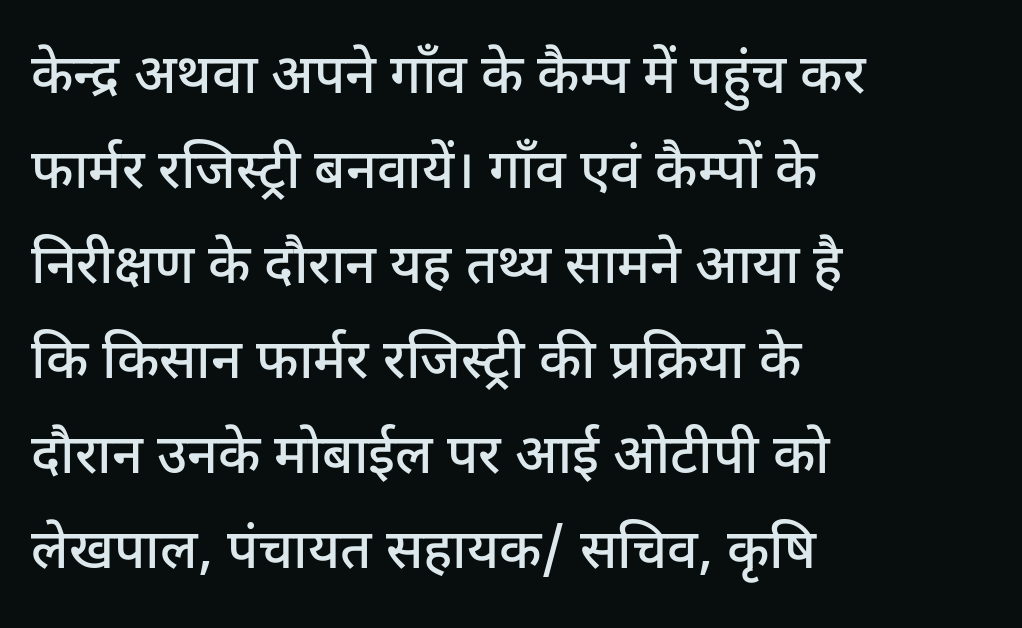केन्द्र अथवा अपने गाँव के कैम्प में पहुंच कर फार्मर रजिस्ट्री बनवायें। गाँव एवं कैम्पों के निरीक्षण के दौरान यह तथ्य सामने आया है कि किसान फार्मर रजिस्ट्री की प्रक्रिया के दौरान उनके मोबाईल पर आई ओटीपी को लेखपाल, पंचायत सहायक/ सचिव, कृषि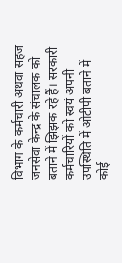विभाग के कर्मचारी अथवा सहज जनसेवा केन्द्र के संचालक को बताने में झिझक रहे हैं। सरकारी कर्मचारियों को स्वयं अपनी उपस्थिति में ओटीपी बताने में कोई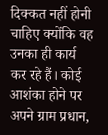दिक्कत नहीं होनी चाहिए क्योंकि वह उनका ही कार्य कर रहे हैं। कोई आशंका होने पर अपने ग्राम प्रधान,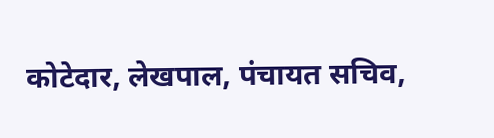कोटेदार, लेखपाल, पंचायत सचिव,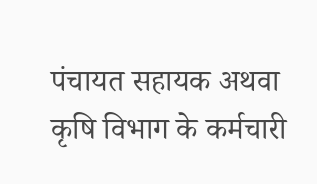पंचायत सहायक अथवा कृषि विभाग के कर्मचारी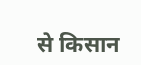से किसान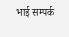भाई सम्पर्क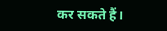कर सकते हैं।